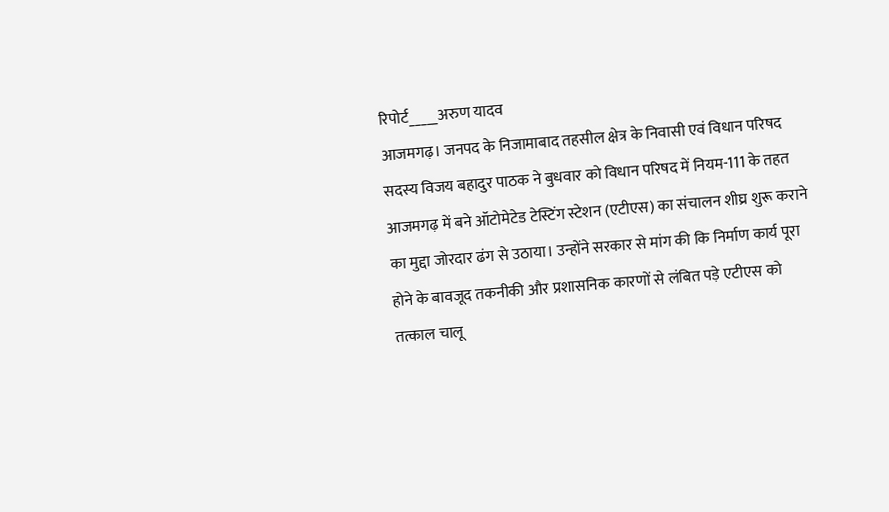रिपोर्ट_____अरुण यादव
आजमगढ़। जनपद के निजामाबाद तहसील क्षेत्र के निवासी एवं विधान परिषद सदस्य विजय बहादुर पाठक ने बुधवार को विधान परिषद में नियम-111 के तहत आजमगढ़ में बने ऑटोमेटेड टेस्टिंग स्टेशन (एटीएस) का संचालन शीघ्र शुरू कराने का मुद्दा जोरदार ढंग से उठाया। उन्होंने सरकार से मांग की कि निर्माण कार्य पूरा होने के बावजूद तकनीकी और प्रशासनिक कारणों से लंबित पड़े एटीएस को तत्काल चालू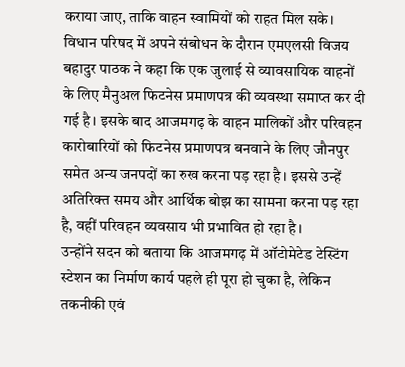कराया जाए, ताकि वाहन स्वामियों को राहत मिल सके।
विधान परिषद में अपने संबोधन के दौरान एमएलसी विजय बहादुर पाठक ने कहा कि एक जुलाई से व्यावसायिक वाहनों के लिए मैनुअल फिटनेस प्रमाणपत्र की व्यवस्था समाप्त कर दी गई है। इसके बाद आजमगढ़ के वाहन मालिकों और परिवहन कारोबारियों को फिटनेस प्रमाणपत्र बनवाने के लिए जौनपुर समेत अन्य जनपदों का रुख करना पड़ रहा है। इससे उन्हें अतिरिक्त समय और आर्थिक बोझ का सामना करना पड़ रहा है, वहीं परिवहन व्यवसाय भी प्रभावित हो रहा है।
उन्होंने सदन को बताया कि आजमगढ़ में ऑटोमेटेड टेस्टिंग स्टेशन का निर्माण कार्य पहले ही पूरा हो चुका है, लेकिन तकनीकी एवं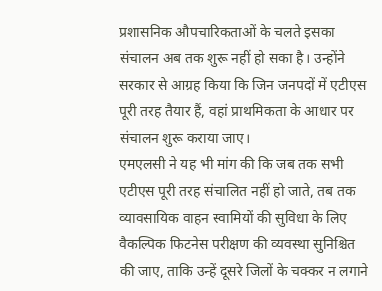प्रशासनिक औपचारिकताओं के चलते इसका संचालन अब तक शुरू नहीं हो सका है। उन्होंने सरकार से आग्रह किया कि जिन जनपदों में एटीएस पूरी तरह तैयार हैं, वहां प्राथमिकता के आधार पर संचालन शुरू कराया जाए।
एमएलसी ने यह भी मांग की कि जब तक सभी एटीएस पूरी तरह संचालित नहीं हो जाते, तब तक व्यावसायिक वाहन स्वामियों की सुविधा के लिए वैकल्पिक फिटनेस परीक्षण की व्यवस्था सुनिश्चित की जाए, ताकि उन्हें दूसरे जिलों के चक्कर न लगाने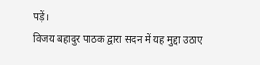पड़ें।
विजय बहादुर पाठक द्वारा सदन में यह मुद्दा उठाए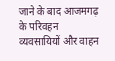जाने के बाद आजमगढ़ के परिवहन व्यवसायियों और वाहन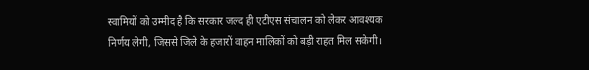स्वामियों को उम्मीद है कि सरकार जल्द ही एटीएस संचालन को लेकर आवश्यक निर्णय लेगी, जिससे जिले के हजारों वाहन मालिकों को बड़ी राहत मिल सकेगी।